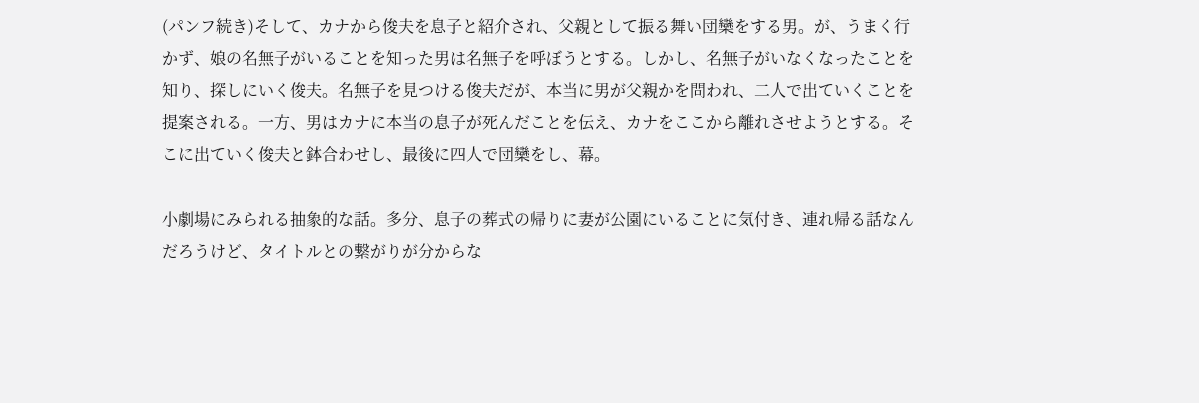(パンフ続き)そして、カナから俊夫を息子と紹介され、父親として振る舞い団欒をする男。が、うまく行かず、娘の名無子がいることを知った男は名無子を呼ぼうとする。しかし、名無子がいなくなったことを知り、探しにいく俊夫。名無子を見つける俊夫だが、本当に男が父親かを問われ、二人で出ていくことを提案される。一方、男はカナに本当の息子が死んだことを伝え、カナをここから離れさせようとする。そこに出ていく俊夫と鉢合わせし、最後に四人で団欒をし、幕。

小劇場にみられる抽象的な話。多分、息子の葬式の帰りに妻が公園にいることに気付き、連れ帰る話なんだろうけど、タイトルとの繋がりが分からな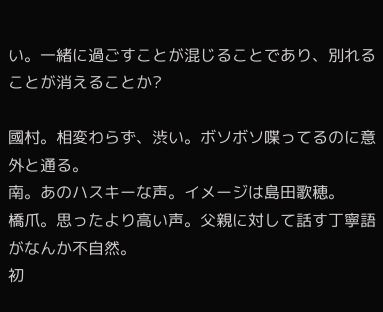い。一緒に過ごすことが混じることであり、別れることが消えることか?

國村。相変わらず、渋い。ボソボソ喋ってるのに意外と通る。
南。あのハスキーな声。イメージは島田歌穂。
橋爪。思ったより高い声。父親に対して話す丁寧語がなんか不自然。
初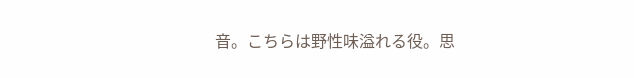音。こちらは野性味溢れる役。思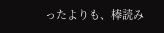ったよりも、棒読み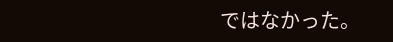ではなかった。